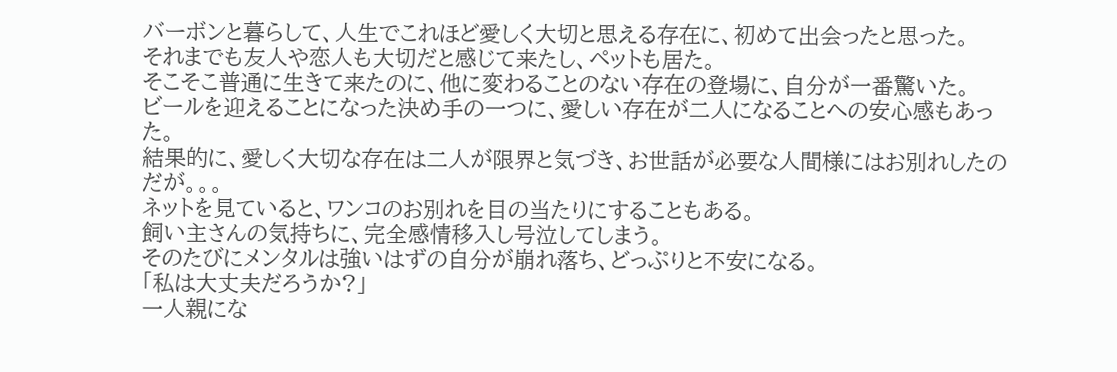バーボンと暮らして、人生でこれほど愛しく大切と思える存在に、初めて出会ったと思った。
それまでも友人や恋人も大切だと感じて来たし、ペットも居た。
そこそこ普通に生きて来たのに、他に変わることのない存在の登場に、自分が一番驚いた。
ビールを迎えることになった決め手の一つに、愛しい存在が二人になることへの安心感もあった。
結果的に、愛しく大切な存在は二人が限界と気づき、お世話が必要な人間様にはお別れしたのだが。。。
ネットを見ていると、ワンコのお別れを目の当たりにすることもある。
飼い主さんの気持ちに、完全感情移入し号泣してしまう。
そのたびにメンタルは強いはずの自分が崩れ落ち、どっぷりと不安になる。
「私は大丈夫だろうか?」
一人親にな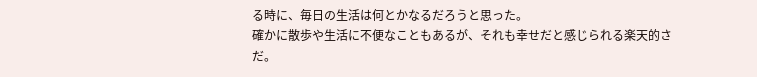る時に、毎日の生活は何とかなるだろうと思った。
確かに散歩や生活に不便なこともあるが、それも幸せだと感じられる楽天的さだ。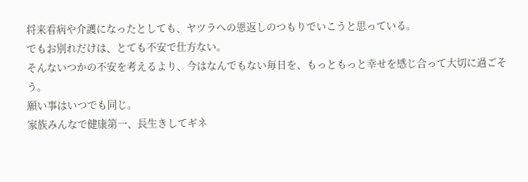将来看病や介護になったとしても、ヤツラへの恩返しのつもりでいこうと思っている。
でもお別れだけは、とても不安で仕方ない。
そんないつかの不安を考えるより、今はなんでもない毎日を、もっともっと幸せを感じ合って大切に過ごそう。
願い事はいつでも同じ。
家族みんなで健康第一、長生きしてギネ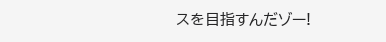スを目指すんだゾー!